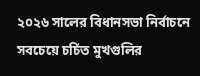২০২৬ সালের বিধানসভা নির্বাচনে সবচেয়ে চর্চিত মুখগুলির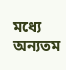মধ্যে অন্যতম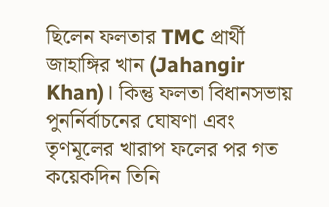ছিলেন ফলতার TMC প্রার্থী জাহাঙ্গির খান (Jahangir Khan)। কিন্তু ফলতা বিধানসভায় পুনর্নির্বাচনের ঘোষণা এবং তৃণমূলের খারাপ ফলের পর গত কয়েকদিন তিনি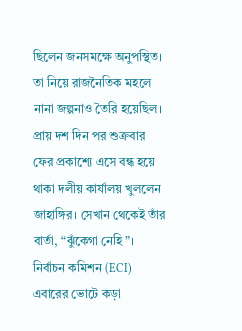ছিলেন জনসমক্ষে অনুপস্থিত। তা নিয়ে রাজনৈতিক মহলে নানা জল্পনাও তৈরি হয়েছিল। প্রায় দশ দিন পর শুক্রবার ফের প্রকাশ্যে এসে বন্ধ হয়ে থাকা দলীয় কার্যালয় খুললেন জাহাঙ্গির। সেখান থেকেই তাঁর বার্তা, “ঝুঁকেগা নেহি”।
নির্বাচন কমিশন (ECI) এবারের ভোটে কড়া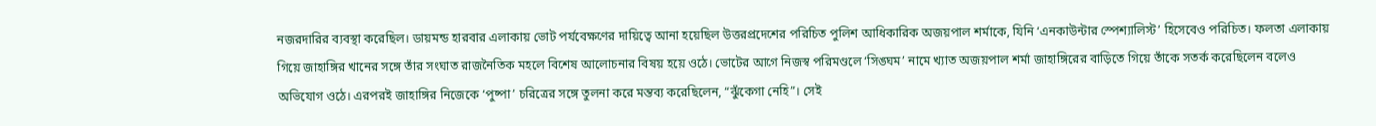নজরদারির ব্যবস্থা করেছিল। ডায়মন্ড হারবার এলাকায় ভোট পর্যবেক্ষণের দায়িত্বে আনা হয়েছিল উত্তরপ্রদেশের পরিচিত পুলিশ আধিকারিক অজয়পাল শর্মাকে, যিনি ‘এনকাউন্টার স্পেশ্যালিস্ট’ হিসেবেও পরিচিত। ফলতা এলাকায় গিয়ে জাহাঙ্গির খানের সঙ্গে তাঁর সংঘাত রাজনৈতিক মহলে বিশেষ আলোচনার বিষয় হয়ে ওঠে। ভোটের আগে নিজস্ব পরিমণ্ডলে ‘সিঙ্ঘম’ নামে খ্যাত অজয়পাল শর্মা জাহাঙ্গিরের বাড়িতে গিয়ে তাঁকে সতর্ক করেছিলেন বলেও অভিযোগ ওঠে। এরপরই জাহাঙ্গির নিজেকে ‘পুষ্পা’ চরিত্রের সঙ্গে তুলনা করে মন্তব্য করেছিলেন, “ঝুঁকেগা নেহি”। সেই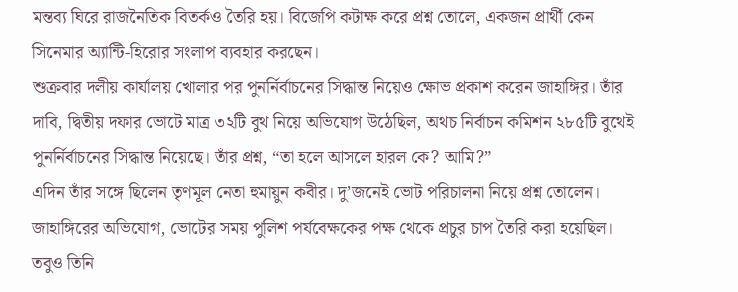মন্তব্য ঘিরে রাজনৈতিক বিতর্কও তৈরি হয়। বিজেপি কটাক্ষ করে প্রশ্ন তোলে, একজন প্রার্থী কেন সিনেমার অ্যান্টি-হিরোর সংলাপ ব্যবহার করছেন।
শুক্রবার দলীয় কার্যালয় খোলার পর পুনর্নির্বাচনের সিদ্ধান্ত নিয়েও ক্ষোভ প্রকাশ করেন জাহাঙ্গির। তাঁর দাবি, দ্বিতীয় দফার ভোটে মাত্র ৩২টি বুথ নিয়ে অভিযোগ উঠেছিল, অথচ নির্বাচন কমিশন ২৮৫টি বুথেই পুনর্নির্বাচনের সিদ্ধান্ত নিয়েছে। তাঁর প্রশ্ন, “তা হলে আসলে হারল কে? আমি?”
এদিন তাঁর সঙ্গে ছিলেন তৃণমূল নেতা হুমায়ুন কবীর। দু’জনেই ভোট পরিচালনা নিয়ে প্রশ্ন তোলেন। জাহাঙ্গিরের অভিযোগ, ভোটের সময় পুলিশ পর্যবেক্ষকের পক্ষ থেকে প্রচুর চাপ তৈরি করা হয়েছিল। তবুও তিনি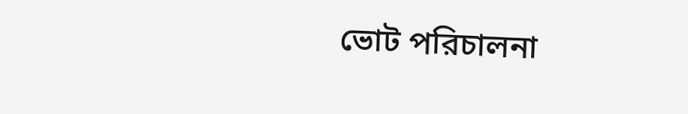ভোট পরিচালনা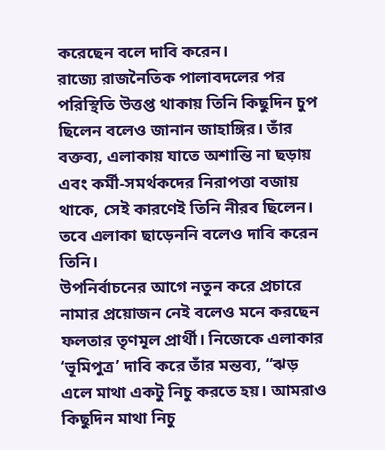করেছেন বলে দাবি করেন।
রাজ্যে রাজনৈতিক পালাবদলের পর পরিস্থিতি উত্তপ্ত থাকায় তিনি কিছুদিন চুপ ছিলেন বলেও জানান জাহাঙ্গির। তাঁর বক্তব্য, এলাকায় যাতে অশান্তি না ছড়ায় এবং কর্মী-সমর্থকদের নিরাপত্তা বজায় থাকে, সেই কারণেই তিনি নীরব ছিলেন। তবে এলাকা ছাড়েননি বলেও দাবি করেন তিনি।
উপনির্বাচনের আগে নতুন করে প্রচারে নামার প্রয়োজন নেই বলেও মনে করছেন ফলতার তৃণমূল প্রার্থী। নিজেকে এলাকার ‘ভূমিপুত্র’ দাবি করে তাঁর মন্তব্য, “ঝড় এলে মাথা একটু নিচু করতে হয়। আমরাও কিছুদিন মাথা নিচু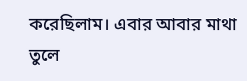করেছিলাম। এবার আবার মাথা তুলে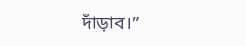দাঁড়াব।”